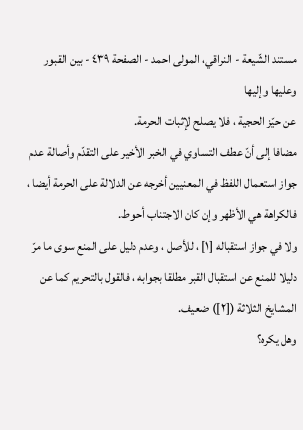مستند الشّيعة - النراقي، المولى احمد - الصفحة ٤٣٩ - بين القبور وعليها وإليها
عن حيّز الحجية ، فلا يصلح لإثبات الحرمة.
مضافا إلى أنّ عطف التساوي في الخبر الأخير على التقدّم وأصالة عدم جواز استعمال اللفظ في المعنيين أخرجه عن الدلالة على الحرمة أيضا ، فالكراهة هي الأظهر وإن كان الاجتناب أحوط.
ولا في جواز استقباله [١] ، للأصل ، وعدم دليل على المنع سوى ما مرّ دليلا للمنع عن استقبال القبر مطلقا بجوابه ، فالقول بالتحريم كما عن المشايخ الثلاثة ([٢]) ضعيف.
وهل يكره؟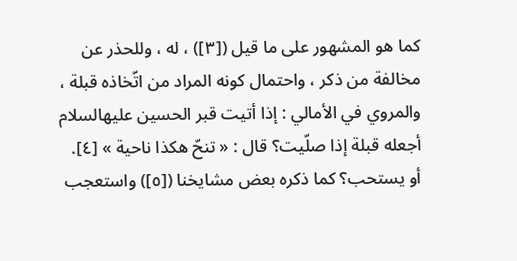كما هو المشهور على ما قيل ([٣]) ، له ، وللحذر عن مخالفة من ذكر ، واحتمال كونه المراد من اتّخاذه قبلة ، والمروي في الأمالي : إذا أتيت قبر الحسين عليهالسلام أجعله قبلة إذا صلّيت؟ قال : « تنحّ هكذا ناحية » [٤].
أو يستحب؟ كما ذكره بعض مشايخنا ([٥]) واستعجب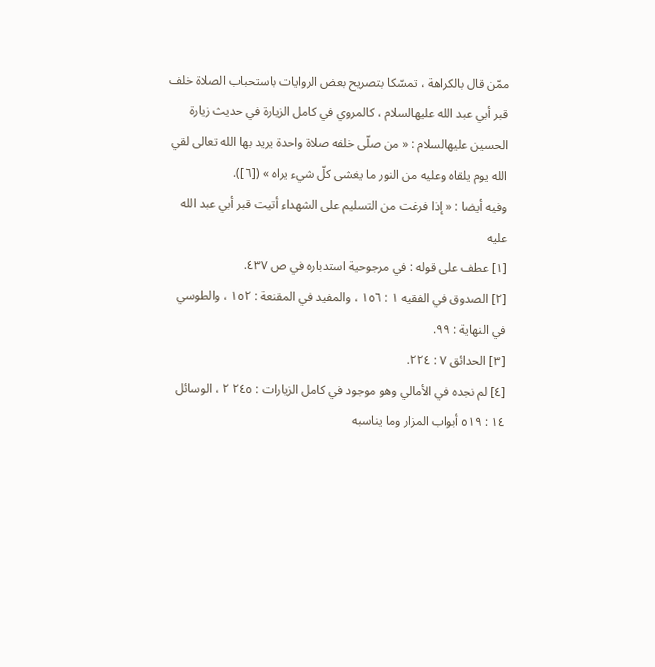ممّن قال بالكراهة ، تمسّكا بتصريح بعض الروايات باستحباب الصلاة خلف قبر أبي عبد الله عليهالسلام ، كالمروي في كامل الزيارة في حديث زيارة الحسين عليهالسلام : « من صلّى خلفه صلاة واحدة يريد بها الله تعالى لقي الله يوم يلقاه وعليه من النور ما يغشى كلّ شيء يراه » ([٦]).
وفيه أيضا : « إذا فرغت من التسليم على الشهداء أتيت قبر أبي عبد الله عليه
[١] عطف على قوله : في مرجوحية استدباره في ص ٤٣٧.
[٢] الصدوق في الفقيه ١ : ١٥٦ ، والمفيد في المقنعة : ١٥٢ ، والطوسي في النهاية : ٩٩.
[٣] الحدائق ٧ : ٢٢٤.
[٤] لم نجده في الأمالي وهو موجود في كامل الزيارات : ٢٤٥ ٢ ، الوسائل ١٤ : ٥١٩ أبواب المزار وما يناسبه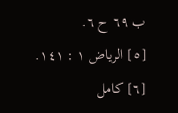ب ٦٩ ح ٦.
[٥] الرياض ١ : ١٤١.
[٦] كامل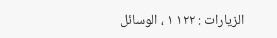الزيارات : ١٢٢ ١ ، الوسائل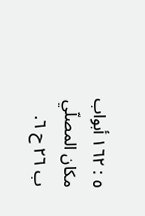٥ : ١٦٢ أبواب مكان المصلّي ب ٢٦ ح ٦.